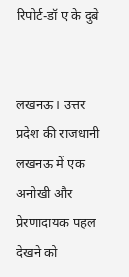रिपोर्ट-डॉ ए के दुबे


लखनऊ। उत्तर प्रदेश की राजधानी लखनऊ में एक अनोखी और प्रेरणादायक पहल देखने को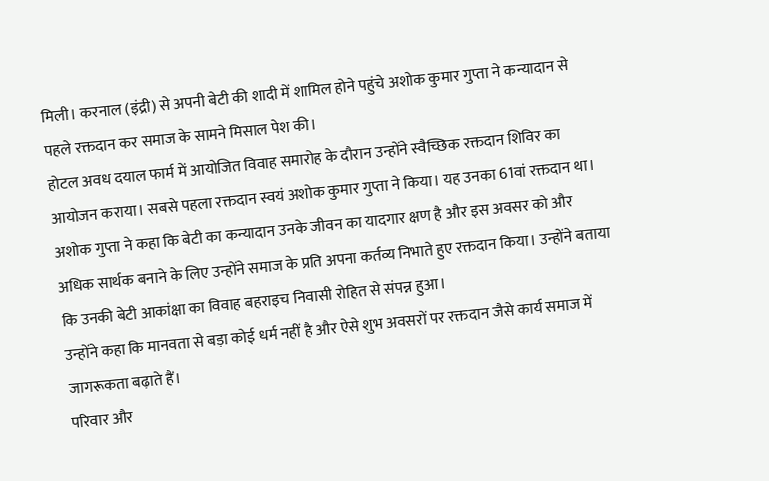मिली। करनाल (इंद्री) से अपनी बेटी की शादी में शामिल होने पहुंचे अशोक कुमार गुप्ता ने कन्यादान से पहले रक्तदान कर समाज के सामने मिसाल पेश की।
होटल अवध दयाल फार्म में आयोजित विवाह समारोह के दौरान उन्होंने स्वैच्छिक रक्तदान शिविर का आयोजन कराया। सबसे पहला रक्तदान स्वयं अशोक कुमार गुप्ता ने किया। यह उनका 61वां रक्तदान था।
अशोक गुप्ता ने कहा कि बेटी का कन्यादान उनके जीवन का यादगार क्षण है और इस अवसर को और अधिक सार्थक बनाने के लिए उन्होंने समाज के प्रति अपना कर्तव्य निभाते हुए रक्तदान किया। उन्होंने बताया कि उनकी बेटी आकांक्षा का विवाह बहराइच निवासी रोहित से संपन्न हुआ।
उन्होंने कहा कि मानवता से बड़ा कोई धर्म नहीं है और ऐसे शुभ अवसरों पर रक्तदान जैसे कार्य समाज में जागरूकता बढ़ाते हैं।
परिवार और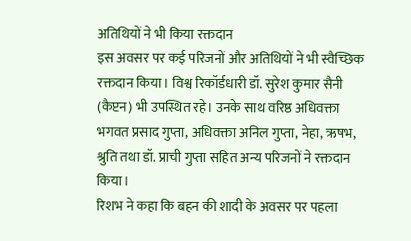अतिथियों ने भी किया रक्तदान
इस अवसर पर कई परिजनों और अतिथियों ने भी स्वैच्छिक रक्तदान किया। विश्व रिकॉर्डधारी डॉ. सुरेश कुमार सैनी (कैप्टन) भी उपस्थित रहे। उनके साथ वरिष्ठ अधिवक्ता भगवत प्रसाद गुप्ता, अधिवक्ता अनिल गुप्ता, नेहा, ऋषभ, श्रुति तथा डॉ. प्राची गुप्ता सहित अन्य परिजनों ने रक्तदान किया।
रिशभ ने कहा कि बहन की शादी के अवसर पर पहला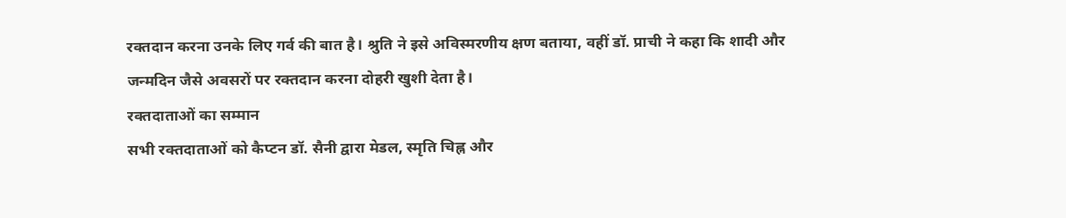रक्तदान करना उनके लिए गर्व की बात है। श्रुति ने इसे अविस्मरणीय क्षण बताया, वहीं डॉ. प्राची ने कहा कि शादी और जन्मदिन जैसे अवसरों पर रक्तदान करना दोहरी खुशी देता है।
रक्तदाताओं का सम्मान
सभी रक्तदाताओं को कैप्टन डॉ. सैनी द्वारा मेडल, स्मृति चिह्न और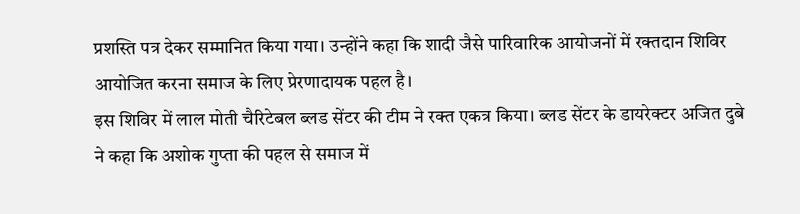प्रशस्ति पत्र देकर सम्मानित किया गया। उन्होंने कहा कि शादी जैसे पारिवारिक आयोजनों में रक्तदान शिविर आयोजित करना समाज के लिए प्रेरणादायक पहल है।
इस शिविर में लाल मोती चैरिटेबल ब्लड सेंटर की टीम ने रक्त एकत्र किया। ब्लड सेंटर के डायरेक्टर अजित दुबे ने कहा कि अशोक गुप्ता की पहल से समाज में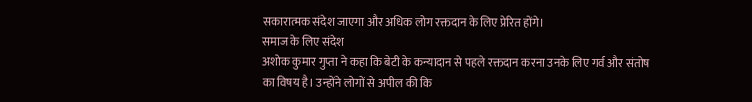सकारात्मक संदेश जाएगा और अधिक लोग रक्तदान के लिए प्रेरित होंगे।
समाज के लिए संदेश
अशोक कुमार गुप्ता ने कहा कि बेटी के कन्यादान से पहले रक्तदान करना उनके लिए गर्व और संतोष का विषय है। उन्होंने लोगों से अपील की कि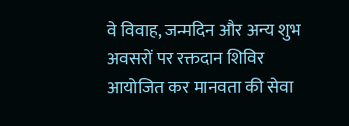वे विवाह, जन्मदिन और अन्य शुभ अवसरों पर रक्तदान शिविर आयोजित कर मानवता की सेवा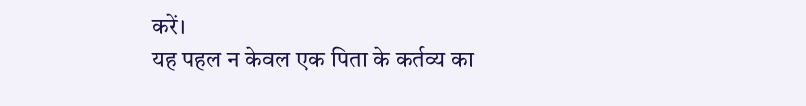करें।
यह पहल न केवल एक पिता के कर्तव्य का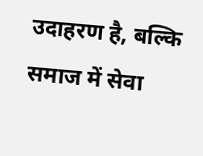उदाहरण है, बल्कि समाज में सेवा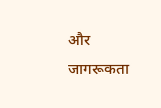और जागरूकता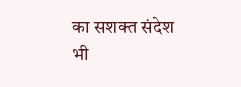का सशक्त संदेश भी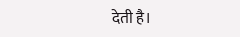देती है।